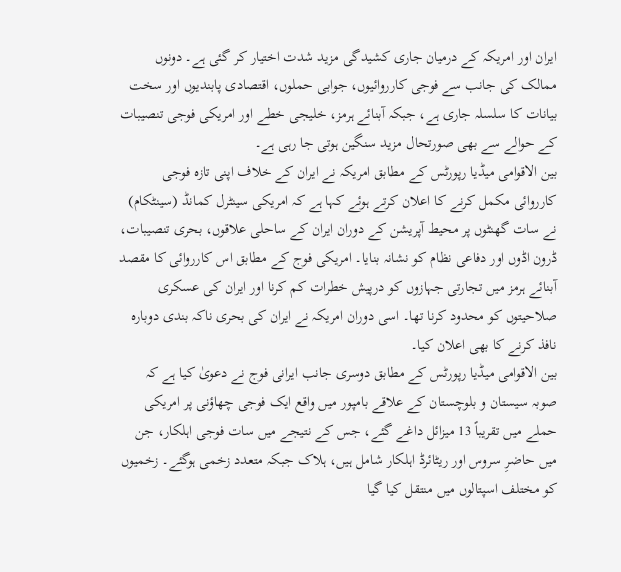ایران اور امریکہ کے درمیان جاری کشیدگی مزید شدت اختیار کر گئی ہے۔ دونوں ممالک کی جانب سے فوجی کارروائیوں، جوابی حملوں، اقتصادی پابندیوں اور سخت بیانات کا سلسلہ جاری ہے، جبکہ آبنائے ہرمز، خلیجی خطے اور امریکی فوجی تنصیبات کے حوالے سے بھی صورتحال مزید سنگین ہوتی جا رہی ہے۔
بین الاقوامی میڈیا رپورٹس کے مطابق امریکہ نے ایران کے خلاف اپنی تازہ فوجی کارروائی مکمل کرنے کا اعلان کرتے ہوئے کہا ہے کہ امریکی سینٹرل کمانڈ (سینٹکام) نے سات گھنٹوں پر محیط آپریشن کے دوران ایران کے ساحلی علاقوں، بحری تنصیبات، ڈرون اڈوں اور دفاعی نظام کو نشانہ بنایا۔ امریکی فوج کے مطابق اس کارروائی کا مقصد آبنائے ہرمز میں تجارتی جہازوں کو درپیش خطرات کم کرنا اور ایران کی عسکری صلاحیتوں کو محدود کرنا تھا۔ اسی دوران امریکہ نے ایران کی بحری ناکہ بندی دوبارہ نافذ کرنے کا بھی اعلان کیا۔
بین الاقوامی میڈیا رپورٹس کے مطابق دوسری جانب ایرانی فوج نے دعویٰ کیا ہے کہ صوبہ سیستان و بلوچستان کے علاقے بامپور میں واقع ایک فوجی چھاؤنی پر امریکی حملے میں تقریباً 13 میزائل داغے گئے، جس کے نتیجے میں سات فوجی اہلکار، جن میں حاضرِ سروس اور ریٹائرڈ اہلکار شامل ہیں، ہلاک جبکہ متعدد زخمی ہوگئے۔ زخمیوں کو مختلف اسپتالوں میں منتقل کیا گیا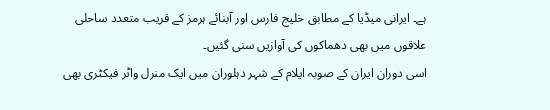ہے۔ ایرانی میڈیا کے مطابق خلیج فارس اور آبنائے ہرمز کے قریب متعدد ساحلی علاقوں میں بھی دھماکوں کی آوازیں سنی گئیں۔
اسی دوران ایران کے صوبہ ایلام کے شہر دہلوران میں ایک منرل واٹر فیکٹری بھی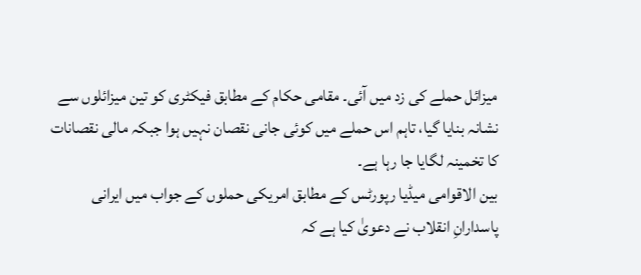میزائل حملے کی زد میں آئی۔ مقامی حکام کے مطابق فیکٹری کو تین میزائلوں سے نشانہ بنایا گیا، تاہم اس حملے میں کوئی جانی نقصان نہیں ہوا جبکہ مالی نقصانات کا تخمینہ لگایا جا رہا ہے۔
بین الاقوامی میڈیا رپورٹس کے مطابق امریکی حملوں کے جواب میں ایرانی پاسدارانِ انقلاب نے دعویٰ کیا ہے کہ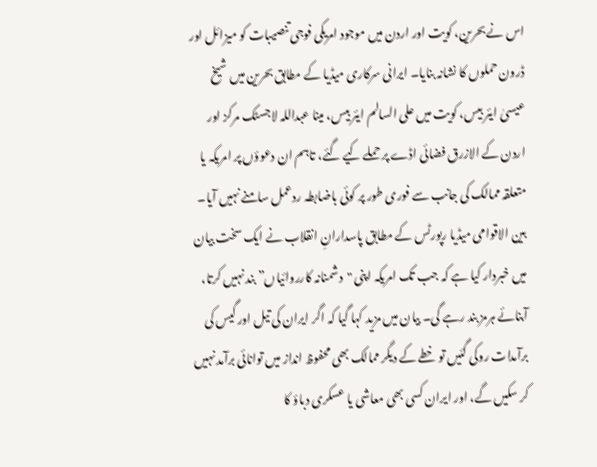اس نے بحرین، کویت اور اردن میں موجود امریکی فوجی تنصیبات کو میزائل اور ڈرون حملوں کا نشانہ بنایا۔ ایرانی سرکاری میڈیا کے مطابق بحرین میں شیخ عیسیٰ ایئر بیس، کویت میں علی السالم ایئر بیس، مینا عبداللہ لاجسٹک مرکز اور اردن کے الازرق فضائی اڈے پر حملے کیے گئے، تاہم ان دعوؤں پر امریکہ یا متعلقہ ممالک کی جانب سے فوری طور پر کوئی باضابطہ ردعمل سامنے نہیں آیا۔
بین الاقوامی میڈیا رپورٹس کے مطابق پاسدارانِ انقلاب نے ایک سخت بیان میں خبردار کیا ہے کہ جب تک امریکہ اپنی "دشمنانہ کارروائیاں” بند نہیں کرتا، آبنائے ہرمز بند رہے گی۔ بیان میں مزید کہا گیا کہ اگر ایران کی تیل اور گیس کی برآمدات روکی گئیں تو خطے کے دیگر ممالک بھی محفوظ انداز میں توانائی برآمد نہیں کر سکیں گے، اور ایران کسی بھی معاشی یا عسکری دباؤ کا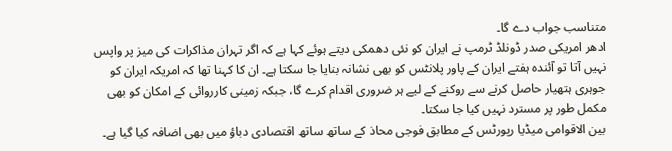متناسب جواب دے گا۔
ادھر امریکی صدر ڈونلڈ ٹرمپ نے ایران کو نئی دھمکی دیتے ہوئے کہا ہے کہ اگر تہران مذاکرات کی میز پر واپس نہیں آتا تو آئندہ ہفتے ایران کے پاور پلانٹس کو بھی نشانہ بنایا جا سکتا ہے۔ ان کا کہنا تھا کہ امریکہ ایران کو جوہری ہتھیار حاصل کرنے سے روکنے کے لیے ہر ضروری اقدام کرے گا، جبکہ زمینی کارروائی کے امکان کو بھی مکمل طور پر مسترد نہیں کیا جا سکتا۔
بین الاقوامی میڈیا رپورٹس کے مطابق فوجی محاذ کے ساتھ ساتھ اقتصادی دباؤ میں بھی اضافہ کیا گیا ہے۔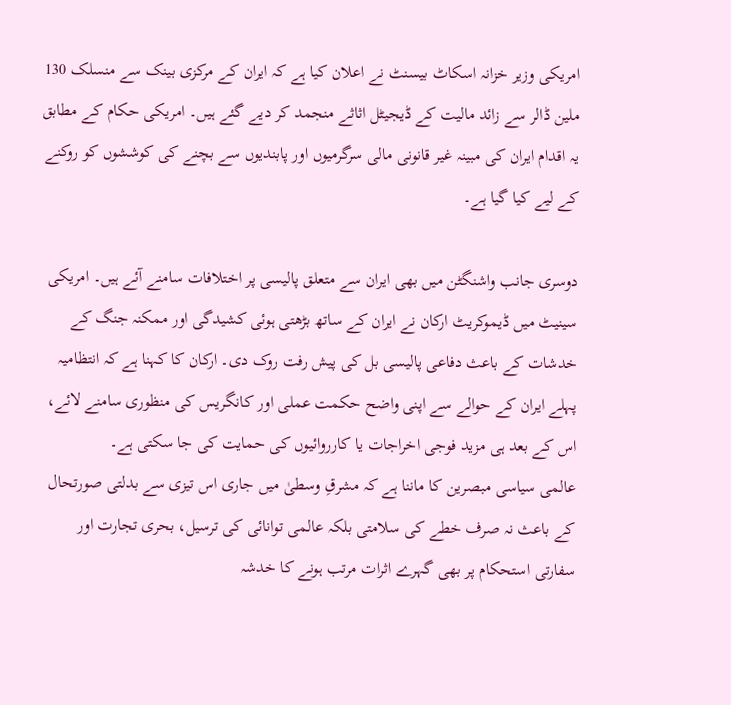امریکی وزیر خزانہ اسکاٹ بیسنٹ نے اعلان کیا ہے کہ ایران کے مرکزی بینک سے منسلک 130 ملین ڈالر سے زائد مالیت کے ڈیجیٹل اثاثے منجمد کر دیے گئے ہیں۔ امریکی حکام کے مطابق یہ اقدام ایران کی مبینہ غیر قانونی مالی سرگرمیوں اور پابندیوں سے بچنے کی کوششوں کو روکنے کے لیے کیا گیا ہے۔

دوسری جانب واشنگٹن میں بھی ایران سے متعلق پالیسی پر اختلافات سامنے آئے ہیں۔ امریکی سینیٹ میں ڈیموکریٹ ارکان نے ایران کے ساتھ بڑھتی ہوئی کشیدگی اور ممکنہ جنگ کے خدشات کے باعث دفاعی پالیسی بل کی پیش رفت روک دی۔ ارکان کا کہنا ہے کہ انتظامیہ پہلے ایران کے حوالے سے اپنی واضح حکمت عملی اور کانگریس کی منظوری سامنے لائے، اس کے بعد ہی مزید فوجی اخراجات یا کارروائیوں کی حمایت کی جا سکتی ہے۔
عالمی سیاسی مبصرین کا ماننا ہے کہ مشرقِ وسطیٰ میں جاری اس تیزی سے بدلتی صورتحال کے باعث نہ صرف خطے کی سلامتی بلکہ عالمی توانائی کی ترسیل، بحری تجارت اور سفارتی استحکام پر بھی گہرے اثرات مرتب ہونے کا خدشہ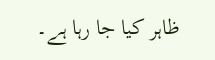ظاہر کیا جا رہا ہے۔